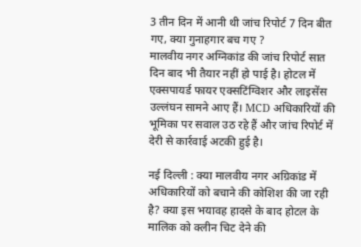3 तीन दिन में आनी थी जांच रिपोर्ट 7 दिन बीत गए, क्या गुनाहगार बच गए ?
मालवीय नगर अग्निकांड की जांच रिपोर्ट सात दिन बाद भी तैयार नहीं हो पाई है। होटल में एक्सपायर्ड फायर एक्सटिंग्विशर और लाइसेंस उल्लंघन सामने आए हैं। MCD अधिकारियों की भूमिका पर सवाल उठ रहे हैं और जांच रिपोर्ट में देरी से कार्रवाई अटकी हुई है।

नई दिल्ली : क्या मालवीय नगर अग्रिकांड में अधिकारियों को बचाने की कोशिश की जा रही है? क्या इस भयावह हादसे के बाद होटल के मालिक को क्लीन चिट देने की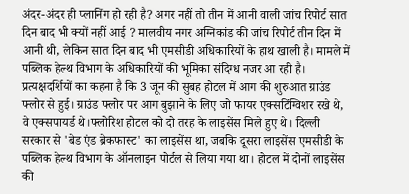अंदर-अंदर ही प्लानिंग हो रही है? अगर नहीं तो तीन में आनी वाली जांच रिपोर्ट सात दिन बाद भी क्यों नहीं आई ? मालवीय नगर अग्निकांड की जांच रिपोर्ट तीन दिन में आनी थी, लेकिन सात दिन बाद भी एमसीडी अधिकारियों के हाथ खाली है। मामले में पब्लिक हेल्थ विभाग के अधिकारियों की भूमिका संदिग्ध नजर आ रही है। प्रत्यक्षदर्शियों का कहना है कि 3 जून की सुबह होटल में आग की शुरुआत ग्राउंड फ्लोर से हुई। ग्राउंड फ्लोर पर आग बुझाने के लिए जो फायर एक्सटिंग्विशर रखे थे, वे एक्सपायर्ड थे।फ्लोरिश होटल को दो तरह के लाइसेंस मिले हुए थे। दिल्ली सरकार से 'बेड एंड ब्रेकफास्ट' का लाइसेंस था, जबकि दूसरा लाइसेंस एमसीडी के पब्लिक हेल्थ विभाग के ऑनलाइन पोर्टल से लिया गया था। होटल में दोनों लाइसेंस की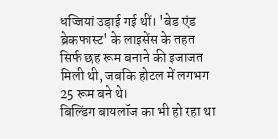धज्जियां उड़ाई गई थीं। 'बेड एंड ब्रेकफास्ट' के लाइसेंस के तहत सिर्फ छह रूम बनाने की इजाजत मिली थी, जबकि होटल में लगभग 25 रूम बने थे।
बिल्डिंग बायलॉज का भी हो रहा था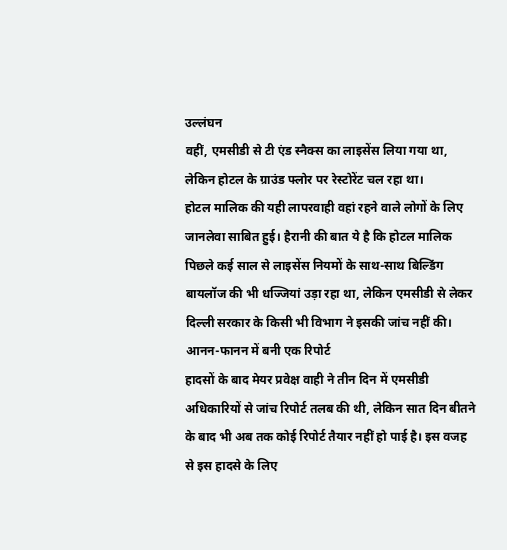उल्लंघन
वहीं, एमसीडी से टी एंड स्नैक्स का लाइसेंस लिया गया था, लेकिन होटल के ग्राउंड फ्लोर पर रेस्टोरेंट चल रहा था।
होटल मालिक की यही लापरवाही वहां रहने वाले लोगों के लिए जानलेवा साबित हुई। हैरानी की बात ये है कि होटल मालिक पिछले कई साल से लाइसेंस नियमों के साथ-साथ बिल्डिंग बायलॉज की भी धज्जियां उड़ा रहा था, लेकिन एमसीडी से लेकर दिल्ली सरकार के किसी भी विभाग ने इसकी जांच नहीं की।
आनन-फानन में बनी एक रिपोर्ट
हादसों के बाद मेयर प्रवेक्ष वाही ने तीन दिन में एमसीडी अधिकारियों से जांच रिपोर्ट तलब की थी, लेकिन सात दिन बीतने के बाद भी अब तक कोई रिपोर्ट तैयार नहीं हो पाई है। इस वजह से इस हादसे के लिए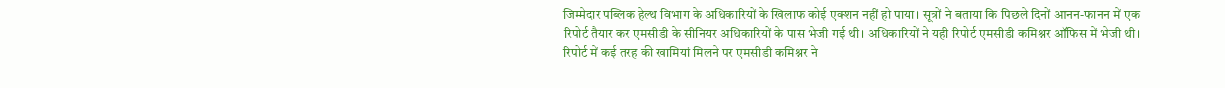जिम्मेदार पब्लिक हेल्थ विभाग के अधिकारियों के खिलाफ कोई एक्शन नहीं हो पाया। सूत्रों ने बताया कि पिछले दिनों आनन-फानन में एक रिपोर्ट तैयार कर एमसीडी के सीनियर अधिकारियों के पास भेजी गई थी। अधिकारियों ने यही रिपोर्ट एमसीडी कमिश्नर ऑफिस में भेजी थी। रिपोर्ट में कई तरह की खामियां मिलने पर एमसीडी कमिश्नर ने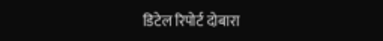डिटेल रिपोर्ट दोबारा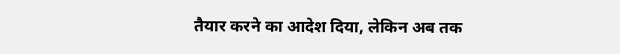तैयार करने का आदेश दिया, लेकिन अब तक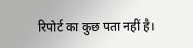रिपोर्ट का कुछ पता नहीं है।